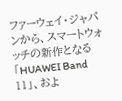ファーウェイ・ジャパンから、スマートウォッチの新作となる「HUAWEI Band 11」、およ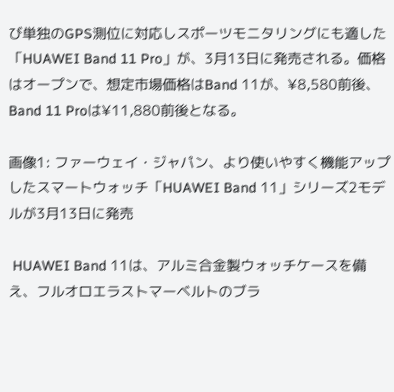び単独のGPS測位に対応しスポーツモニタリングにも適した「HUAWEI Band 11 Pro」が、3月13日に発売される。価格はオープンで、想定市場価格はBand 11が、¥8,580前後、Band 11 Proは¥11,880前後となる。

画像1: ファーウェイ・ジャパン、より使いやすく機能アップしたスマートウォッチ「HUAWEI Band 11」シリーズ2モデルが3月13日に発売

 HUAWEI Band 11は、アルミ合金製ウォッチケースを備え、フルオロエラストマーベルトのブラ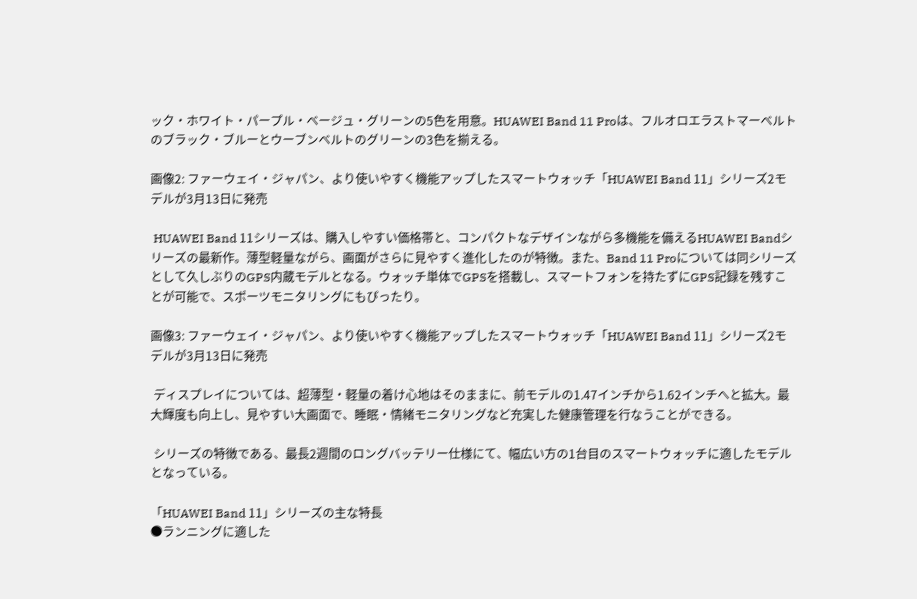ック・ホワイト・パープル・ベージュ・グリーンの5色を用意。HUAWEI Band 11 Proは、フルオロエラストマーベルトのブラック・ブルーとウーブンベルトのグリーンの3色を揃える。

画像2: ファーウェイ・ジャパン、より使いやすく機能アップしたスマートウォッチ「HUAWEI Band 11」シリーズ2モデルが3月13日に発売

 HUAWEI Band 11シリーズは、購入しやすい価格帯と、コンパクトなデザインながら多機能を備えるHUAWEI Bandシリーズの最新作。薄型軽量ながら、画面がさらに見やすく進化したのが特徴。また、Band 11 Proについては同シリーズとして久しぶりのGPS内蔵モデルとなる。ウォッチ単体でGPSを搭載し、スマートフォンを持たずにGPS記録を残すことが可能で、スポーツモニタリングにもぴったり。

画像3: ファーウェイ・ジャパン、より使いやすく機能アップしたスマートウォッチ「HUAWEI Band 11」シリーズ2モデルが3月13日に発売

 ディスプレイについては、超薄型・軽量の着け心地はそのままに、前モデルの1.47インチから1.62インチへと拡大。最大輝度も向上し、見やすい大画面で、睡眠・情緒モニタリングなど充実した健康管理を行なうことができる。

 シリーズの特徴である、最長2週間のロングバッテリー仕様にて、幅広い方の1台目のスマートウォッチに適したモデルとなっている。

「HUAWEI Band 11」シリーズの主な特長
●ランニングに適した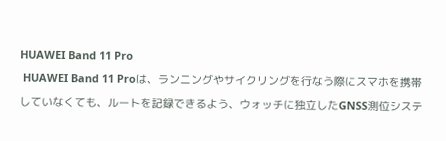HUAWEI Band 11 Pro
 HUAWEI Band 11 Proは、ランニングやサイクリングを行なう際にスマホを携帯していなくても、ルートを記録できるよう、ウォッチに独立したGNSS測位システ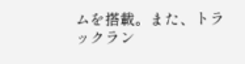ムを搭載。また、トラックラン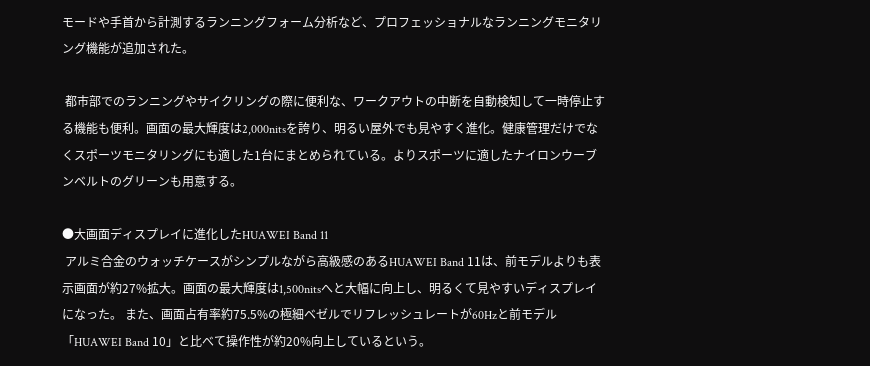モードや手首から計測するランニングフォーム分析など、プロフェッショナルなランニングモニタリング機能が追加された。

 都市部でのランニングやサイクリングの際に便利な、ワークアウトの中断を自動検知して一時停止する機能も便利。画面の最大輝度は2,000nitsを誇り、明るい屋外でも見やすく進化。健康管理だけでなくスポーツモニタリングにも適した1台にまとめられている。よりスポーツに適したナイロンウーブンベルトのグリーンも用意する。

●大画面ディスプレイに進化したHUAWEI Band 11
 アルミ合金のウォッチケースがシンプルながら高級感のあるHUAWEI Band 11は、前モデルよりも表示画面が約27%拡大。画面の最大輝度は1,500nitsへと大幅に向上し、明るくて見やすいディスプレイになった。 また、画面占有率約75.5%の極細ベゼルでリフレッシュレートが60Hzと前モデル「HUAWEI Band 10」と比べて操作性が約20%向上しているという。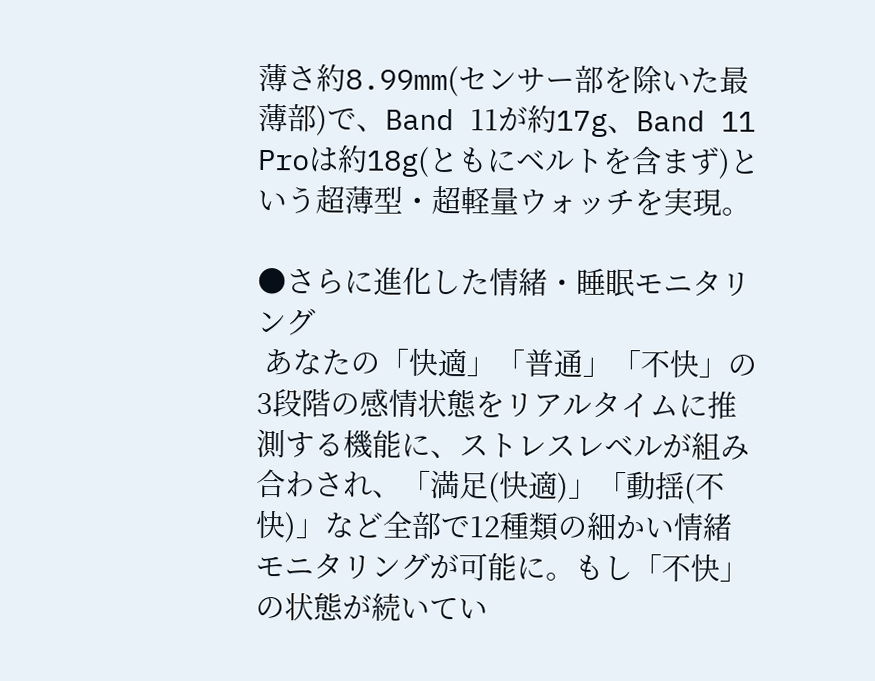薄さ約8.99mm(センサー部を除いた最薄部)で、Band 11が約17g、Band 11 Proは約18g(ともにベルトを含まず)という超薄型・超軽量ウォッチを実現。

●さらに進化した情緒・睡眠モニタリング
 あなたの「快適」「普通」「不快」の3段階の感情状態をリアルタイムに推測する機能に、ストレスレベルが組み合わされ、「満足(快適)」「動揺(不快)」など全部で12種類の細かい情緒モニタリングが可能に。もし「不快」の状態が続いてい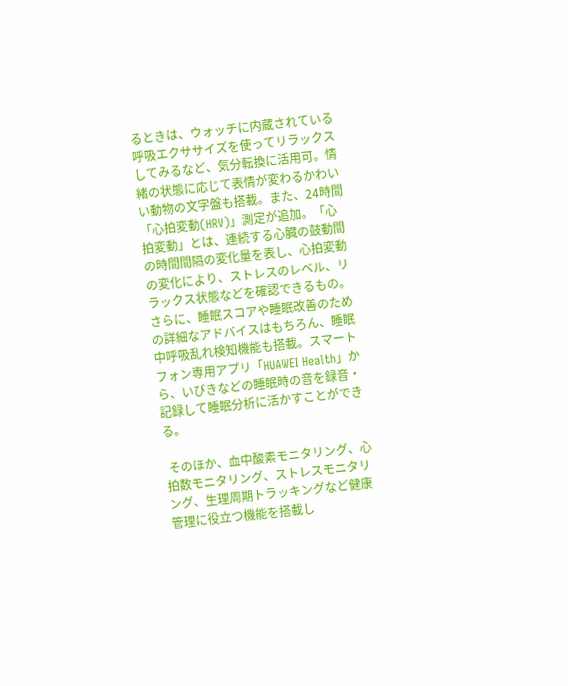るときは、ウォッチに内蔵されている呼吸エクササイズを使ってリラックスしてみるなど、気分転換に活用可。情緒の状態に応じて表情が変わるかわいい動物の文字盤も搭載。また、24時間「心拍変動(HRV)」測定が追加。「心拍変動」とは、連続する心臓の鼓動間の時間間隔の変化量を表し、心拍変動の変化により、ストレスのレベル、リラックス状態などを確認できるもの。さらに、睡眠スコアや睡眠改善のための詳細なアドバイスはもちろん、睡眠中呼吸乱れ検知機能も搭載。スマートフォン専用アプリ「HUAWEI Health」から、いびきなどの睡眠時の音を録音・記録して睡眠分析に活かすことができる。

 そのほか、血中酸素モニタリング、心拍数モニタリング、ストレスモニタリング、生理周期トラッキングなど健康管理に役立つ機能を搭載し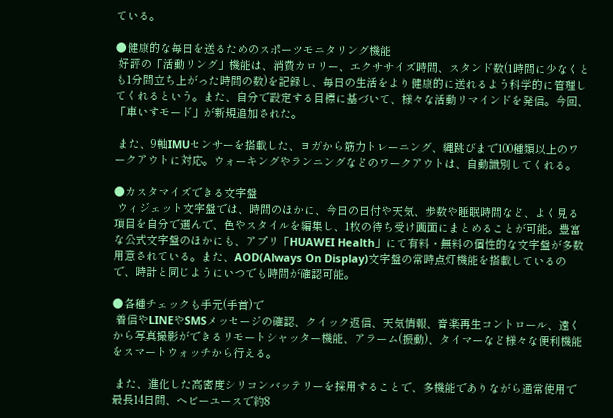ている。

●健康的な毎日を送るためのスポーツモニタリング機能
 好評の「活動リング」機能は、消費カロリー、エクササイズ時間、スタンド数(1時間に少なくとも1分間立ち上がった時間の数)を記録し、毎日の生活をより健康的に送れるよう科学的に管理してくれるという。また、自分で設定する目標に基づいて、様々な活動リマインドを発信。今回、「車いすモード」が新規追加された。

 また、9軸IMUセンサーを搭載した、ヨガから筋力トレーニング、縄跳びまで100種類以上のワークアウトに対応。ウォーキングやランニングなどのワークアウトは、自動識別してくれる。

●カスタマイズできる文字盤
 ウィジェット文字盤では、時間のほかに、今日の日付や天気、歩数や睡眠時間など、よく見る項目を自分で選んで、色やスタイルを編集し、1枚の待ち受け画面にまとめることが可能。豊富な公式文字盤のほかにも、アプリ「HUAWEI Health」にて有料・無料の個性的な文字盤が多数用意されている。また、AOD(Always On Display)文字盤の常時点灯機能を搭載しているので、時計と同じようにいつでも時間が確認可能。

●各種チェックも手元(手首)で
 着信やLINEやSMSメッセージの確認、クイック返信、天気情報、音楽再生コントロール、遠くから写真撮影ができるリモートシャッター機能、アラーム(振動)、タイマーなど様々な便利機能をスマートウォッチから行える。

 また、進化した高密度シリコンバッテリーを採用することで、多機能でありながら通常使用で最長14日間、ヘビーユースで約8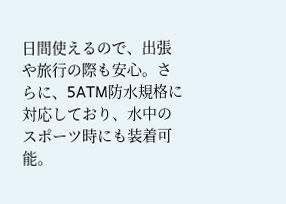日間使えるので、出張や旅行の際も安心。さらに、5ATM防水規格に対応しており、水中のスポーツ時にも装着可能。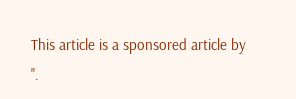This article is a sponsored article by
''.